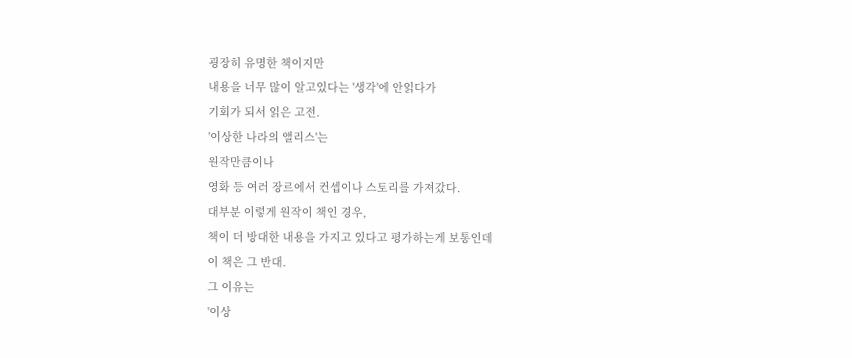굉장히 유명한 책이지만
내용을 너무 많이 알고있다는 '생각'에 안읽다가
기회가 되서 읽은 고전.
'이상한 나라의 앨리스'는
원작만큼이나
영화 등 여러 장르에서 컨셉이나 스토리를 가져갔다.
대부분 이렇게 원작이 책인 경우,
책이 더 방대한 내용을 가지고 있다고 평가하는게 보통인데
이 책은 그 반대.
그 이유는
'이상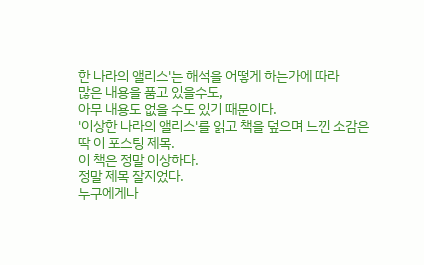한 나라의 앨리스'는 해석을 어떻게 하는가에 따라
많은 내용을 품고 있을수도,
아무 내용도 없을 수도 있기 때문이다.
'이상한 나라의 앨리스'를 읽고 책을 덮으며 느낀 소감은
딱 이 포스팅 제목.
이 책은 정말 이상하다.
정말 제목 잘지었다.
누구에게나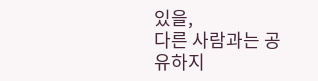있을,
다른 사람과는 공유하지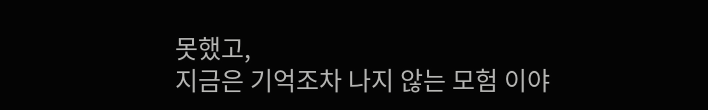못했고,
지금은 기억조차 나지 않는 모험 이야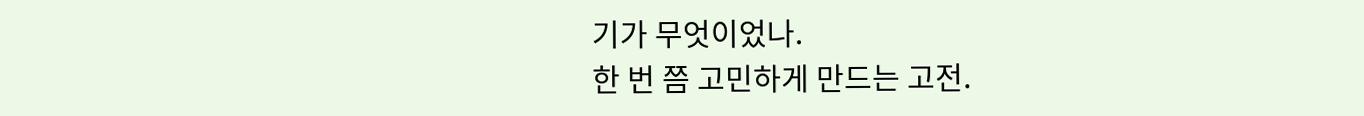기가 무엇이었나.
한 번 쯤 고민하게 만드는 고전.